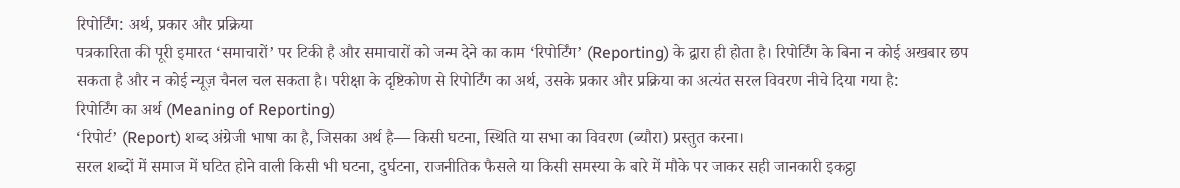रिपोर्टिंग: अर्थ, प्रकार और प्रक्रिया
पत्रकारिता की पूरी इमारत ‘समाचारों’ पर टिकी है और समाचारों को जन्म देने का काम ‘रिपोर्टिंग’ (Reporting) के द्वारा ही होता है। रिपोर्टिंग के बिना न कोई अखबार छप सकता है और न कोई न्यूज़ चैनल चल सकता है। परीक्षा के दृष्टिकोण से रिपोर्टिंग का अर्थ, उसके प्रकार और प्रक्रिया का अत्यंत सरल विवरण नीचे दिया गया है:
रिपोर्टिंग का अर्थ (Meaning of Reporting)
‘रिपोर्ट’ (Report) शब्द अंग्रेजी भाषा का है, जिसका अर्थ है— किसी घटना, स्थिति या सभा का विवरण (ब्यौरा) प्रस्तुत करना।
सरल शब्दों में समाज में घटित होने वाली किसी भी घटना, दुर्घटना, राजनीतिक फैसले या किसी समस्या के बारे में मौके पर जाकर सही जानकारी इकट्ठा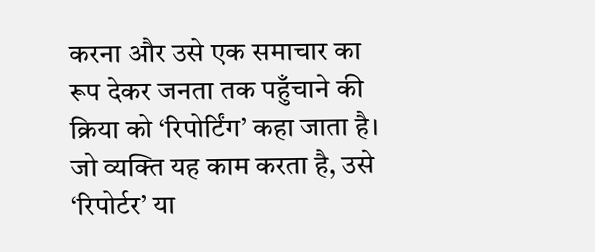करना और उसे एक समाचार का रूप देकर जनता तक पहुँचाने की क्रिया को ‘रिपोर्टिंग’ कहा जाता है।
जो व्यक्ति यह काम करता है, उसे ‘रिपोर्टर’ या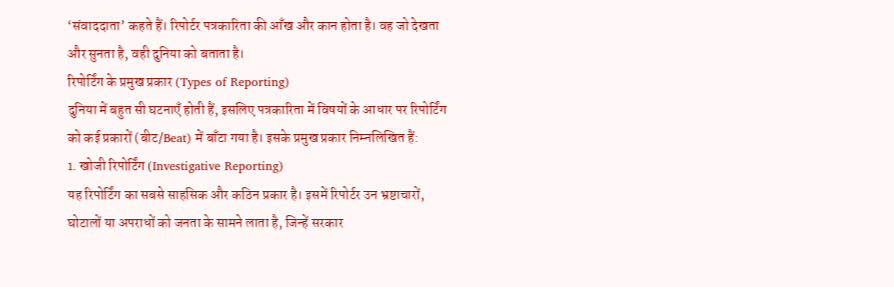‘संवाददाता’ कहते हैं। रिपोर्टर पत्रकारिता की आँख और कान होता है। वह जो देखता और सुनता है, वही दुनिया को बताता है।
रिपोर्टिंग के प्रमुख प्रकार (Types of Reporting)
दुनिया में बहुत सी घटनाएँ होती हैं, इसलिए पत्रकारिता में विषयों के आधार पर रिपोर्टिंग को कई प्रकारों (बीट/Beat) में बाँटा गया है। इसके प्रमुख प्रकार निम्नलिखित हैं:
1. खोजी रिपोर्टिंग (Investigative Reporting)
यह रिपोर्टिंग का सबसे साहसिक और कठिन प्रकार है। इसमें रिपोर्टर उन भ्रष्टाचारों, घोटालों या अपराधों को जनता के सामने लाता है, जिन्हें सरकार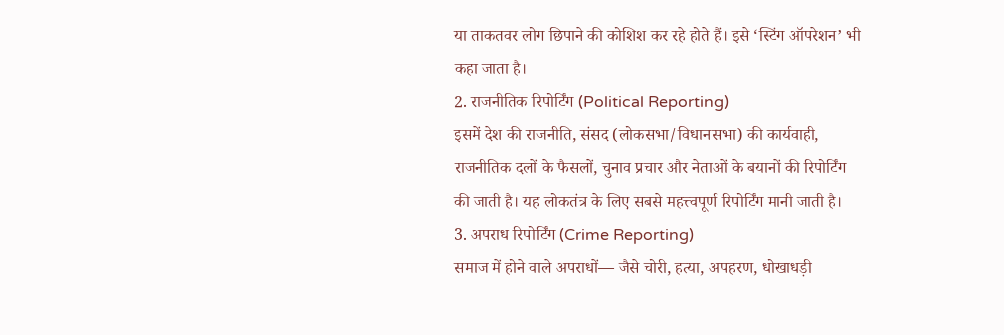या ताकतवर लोग छिपाने की कोशिश कर रहे होते हैं। इसे ‘स्टिंग ऑपरेशन’ भी कहा जाता है।
2. राजनीतिक रिपोर्टिंग (Political Reporting)
इसमें देश की राजनीति, संसद (लोकसभा/विधानसभा) की कार्यवाही, राजनीतिक दलों के फैसलों, चुनाव प्रचार और नेताओं के बयानों की रिपोर्टिंग की जाती है। यह लोकतंत्र के लिए सबसे महत्त्वपूर्ण रिपोर्टिंग मानी जाती है।
3. अपराध रिपोर्टिंग (Crime Reporting)
समाज में होने वाले अपराधों— जैसे चोरी, हत्या, अपहरण, धोखाधड़ी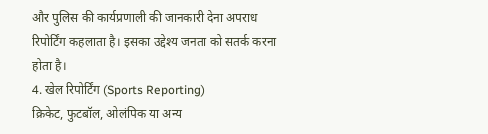और पुलिस की कार्यप्रणाली की जानकारी देना अपराध रिपोर्टिंग कहलाता है। इसका उद्देश्य जनता को सतर्क करना होता है।
4. खेल रिपोर्टिंग (Sports Reporting)
क्रिकेट, फुटबॉल, ओलंपिक या अन्य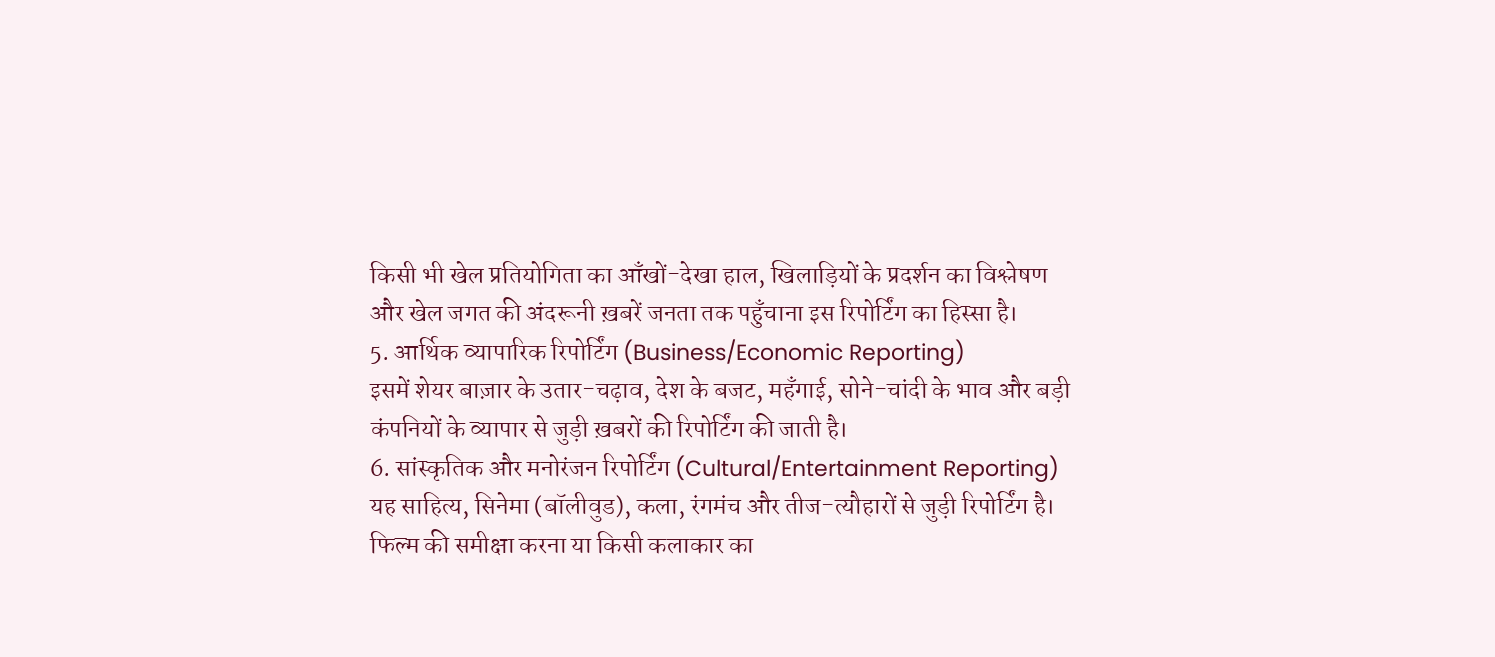किसी भी खेल प्रतियोगिता का आँखों-देखा हाल, खिलाड़ियों के प्रदर्शन का विश्लेषण और खेल जगत की अंदरूनी ख़बरें जनता तक पहुँचाना इस रिपोर्टिंग का हिस्सा है।
5. आर्थिक व्यापारिक रिपोर्टिंग (Business/Economic Reporting)
इसमें शेयर बाज़ार के उतार-चढ़ाव, देश के बजट, महँगाई, सोने-चांदी के भाव और बड़ी कंपनियों के व्यापार से जुड़ी ख़बरों की रिपोर्टिंग की जाती है।
6. सांस्कृतिक और मनोरंजन रिपोर्टिंग (Cultural/Entertainment Reporting)
यह साहित्य, सिनेमा (बॉलीवुड), कला, रंगमंच और तीज-त्यौहारों से जुड़ी रिपोर्टिंग है। फिल्म की समीक्षा करना या किसी कलाकार का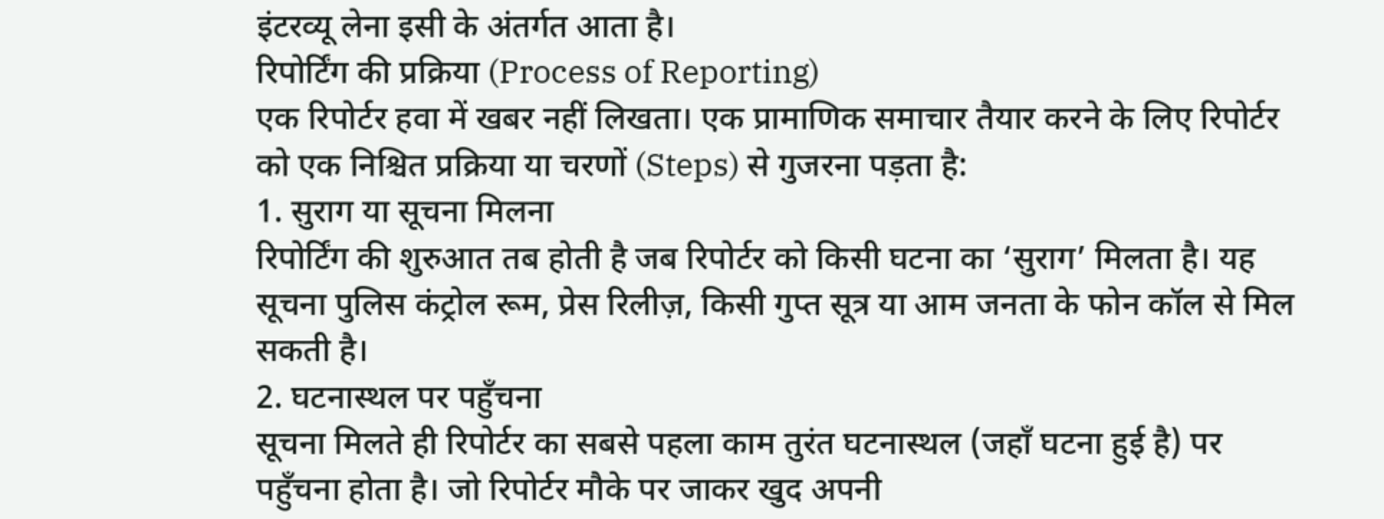इंटरव्यू लेना इसी के अंतर्गत आता है।
रिपोर्टिंग की प्रक्रिया (Process of Reporting)
एक रिपोर्टर हवा में खबर नहीं लिखता। एक प्रामाणिक समाचार तैयार करने के लिए रिपोर्टर को एक निश्चित प्रक्रिया या चरणों (Steps) से गुजरना पड़ता है:
1. सुराग या सूचना मिलना
रिपोर्टिंग की शुरुआत तब होती है जब रिपोर्टर को किसी घटना का ‘सुराग’ मिलता है। यह सूचना पुलिस कंट्रोल रूम, प्रेस रिलीज़, किसी गुप्त सूत्र या आम जनता के फोन कॉल से मिल सकती है।
2. घटनास्थल पर पहुँचना
सूचना मिलते ही रिपोर्टर का सबसे पहला काम तुरंत घटनास्थल (जहाँ घटना हुई है) पर पहुँचना होता है। जो रिपोर्टर मौके पर जाकर खुद अपनी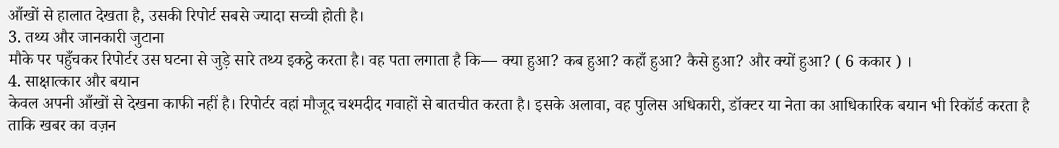आँखों से हालात देखता है, उसकी रिपोर्ट सबसे ज्यादा सच्ची होती है।
3. तथ्य और जानकारी जुटाना
मौके पर पहुँचकर रिपोर्टर उस घटना से जुड़े सारे तथ्य इकट्ठे करता है। वह पता लगाता है कि— क्या हुआ? कब हुआ? कहाँ हुआ? कैसे हुआ? और क्यों हुआ? ( 6 ककार ) ।
4. साक्षात्कार और बयान
केवल अपनी आँखों से देखना काफी नहीं है। रिपोर्टर वहां मौजूद चश्मदीद गवाहों से बातचीत करता है। इसके अलावा, वह पुलिस अधिकारी, डॉक्टर या नेता का आधिकारिक बयान भी रिकॉर्ड करता है ताकि खबर का वज़न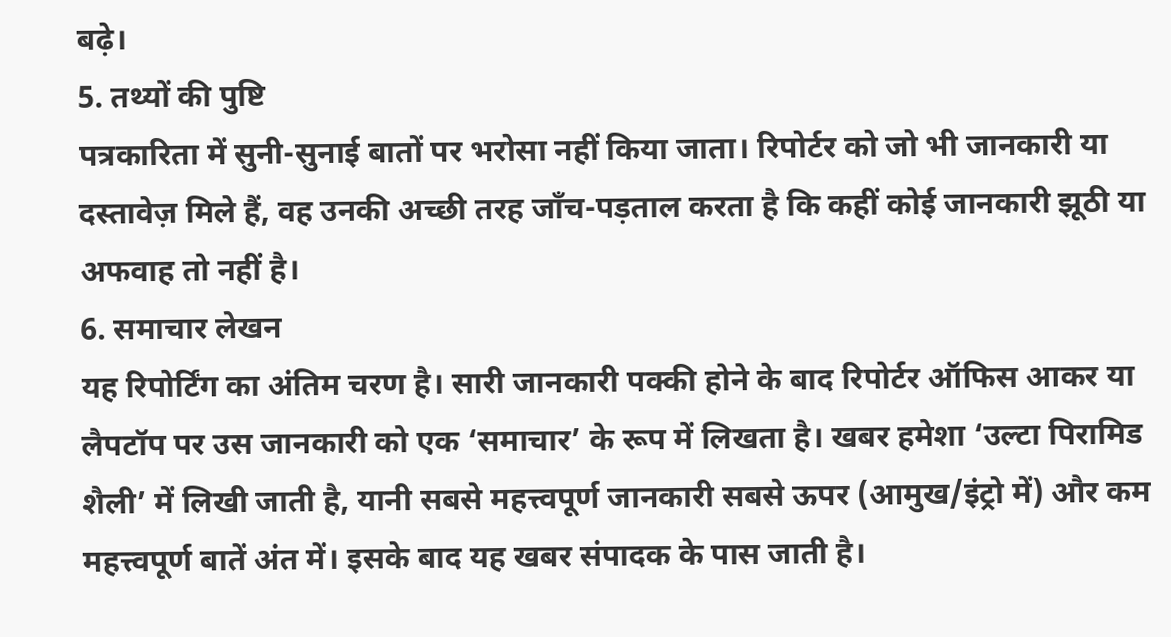बढ़े।
5. तथ्यों की पुष्टि
पत्रकारिता में सुनी-सुनाई बातों पर भरोसा नहीं किया जाता। रिपोर्टर को जो भी जानकारी या दस्तावेज़ मिले हैं, वह उनकी अच्छी तरह जाँच-पड़ताल करता है कि कहीं कोई जानकारी झूठी या अफवाह तो नहीं है।
6. समाचार लेखन
यह रिपोर्टिंग का अंतिम चरण है। सारी जानकारी पक्की होने के बाद रिपोर्टर ऑफिस आकर या लैपटॉप पर उस जानकारी को एक ‘समाचार’ के रूप में लिखता है। खबर हमेशा ‘उल्टा पिरामिड शैली’ में लिखी जाती है, यानी सबसे महत्त्वपूर्ण जानकारी सबसे ऊपर (आमुख/इंट्रो में) और कम महत्त्वपूर्ण बातें अंत में। इसके बाद यह खबर संपादक के पास जाती है।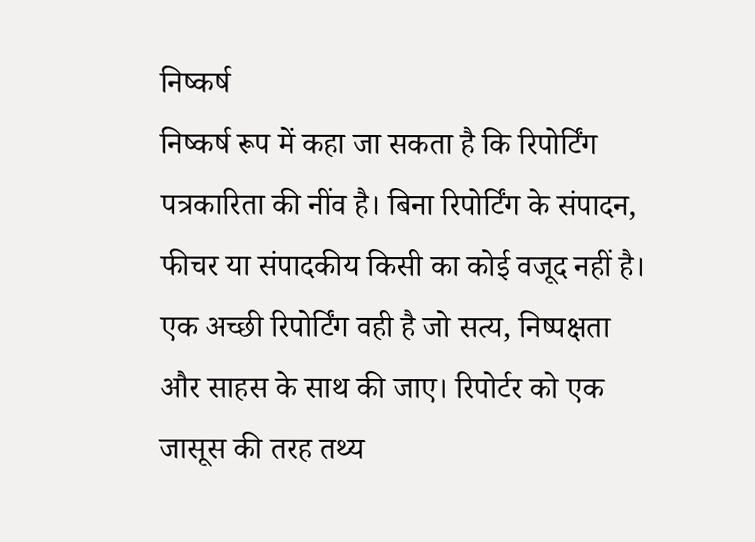निष्कर्ष
निष्कर्ष रूप में कहा जा सकता है कि रिपोर्टिंग पत्रकारिता की नींव है। बिना रिपोर्टिंग के संपादन, फीचर या संपादकीय किसी का कोई वजूद नहीं है। एक अच्छी रिपोर्टिंग वही है जो सत्य, निष्पक्षता और साहस के साथ की जाए। रिपोर्टर को एक जासूस की तरह तथ्य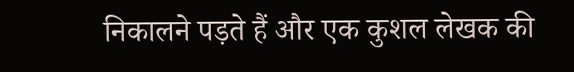निकालने पड़ते हैं और एक कुशल लेखक की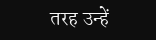तरह उन्हें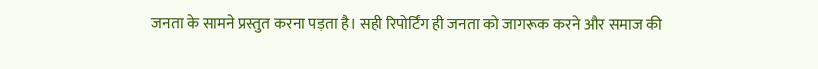जनता के सामने प्रस्तुत करना पड़ता है। सही रिपोर्टिंग ही जनता को जागरूक करने और समाज की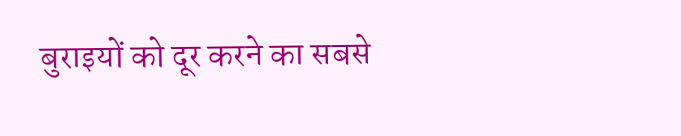बुराइयों को दूर करने का सबसे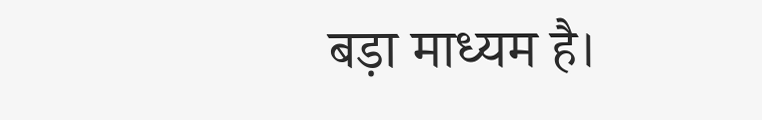बड़ा माध्यम है।